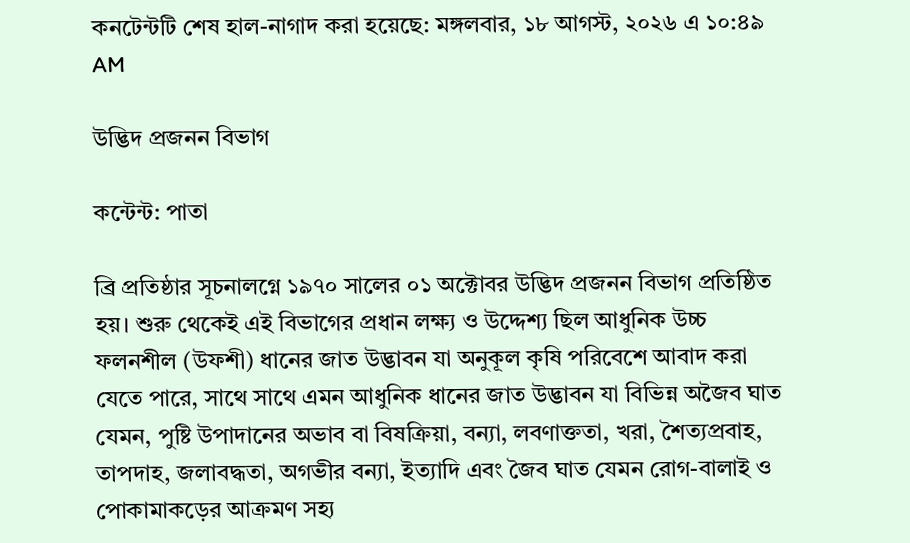কনটেন্টটি শেষ হাল-নাগাদ করা হয়েছে: মঙ্গলবার, ১৮ আগস্ট, ২০২৬ এ ১০:৪৯ AM

উদ্ভিদ প্রজনন বিভাগ

কন্টেন্ট: পাতা

ব্রি প্রতিষ্ঠার সূচনালগ্নে ১৯৭০ সালের ০১ অক্টোবর উদ্ভিদ প্রজনন বিভাগ প্রতিষ্ঠিত হয়। শুরু থেকেই এই বিভাগের প্রধান লক্ষ্য ও উদ্দেশ্য ছিল আধুনিক উচ্চ ফলনশীল (উফশী) ধানের জাত উদ্ভাবন যা অনুকূল কৃষি পরিবেশে আবাদ করা যেতে পারে, সাথে সাথে এমন আধুনিক ধানের জাত উদ্ভাবন যা বিভিন্ন অজৈব ঘাত যেমন, পুষ্টি উপাদানের অভাব বা বিষক্রিয়া, বন্যা, লবণাক্ততা, খরা, শৈত্যপ্রবাহ, তাপদাহ, জলাবদ্ধতা, অগভীর বন্যা, ইত্যাদি এবং জৈব ঘাত যেমন রোগ-বালাই ও পোকামাকড়ের আক্রমণ সহ্য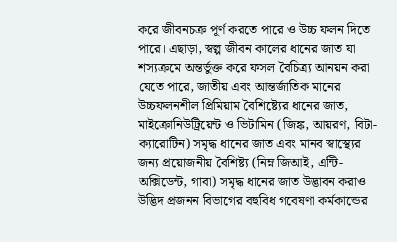করে জীবনচক্র পূর্ণ করতে পারে ও উচ্চ ফলন দিতে পারে। এছাড়া, স্বল্প জীবন কালের ধানের জাত যা শস্যক্রমে অন্তর্ভুক্ত করে ফসল বৈচিত্র্য আনয়ন করা যেতে পারে, জাতীয় এবং আন্তর্জাতিক মানের উচ্চফলনশীল প্রিমিয়াম বৈশিষ্ট্যের ধানের জাত, মাইক্রোনিউট্রিয়েন্ট ও ভিটামিন (জিঙ্ক, আয়রণ, বিটা-ক্যারোটিন) সমৃদ্ধ ধানের জাত এবং মানব স্বাস্থ্যের জন্য প্রয়োজনীয় বৈশিষ্ট্য (নিম্ন জিআই, এন্টি-অক্সিডেন্ট, গাবা) সমৃদ্ধ ধানের জাত উদ্ভাবন করাও উদ্ভিদ প্রজনন বিভাগের বহুবিধ গবেষণা কর্মকান্ডের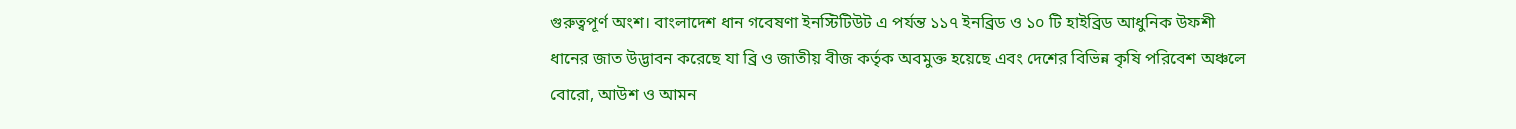গুরুত্বপূর্ণ অংশ। বাংলাদেশ ধান গবেষণা ইনস্টিটিউট এ পর্যন্ত ১১৭ ইনব্রিড ও ১০ টি হাইব্রিড আধুনিক উফশী ধানের জাত উদ্ভাবন করেছে যা ব্রি ও জাতীয় বীজ কর্তৃক অবমুক্ত হয়েছে এবং দেশের বিভিন্ন কৃষি পরিবেশ অঞ্চলে বোরো, আউশ ও আমন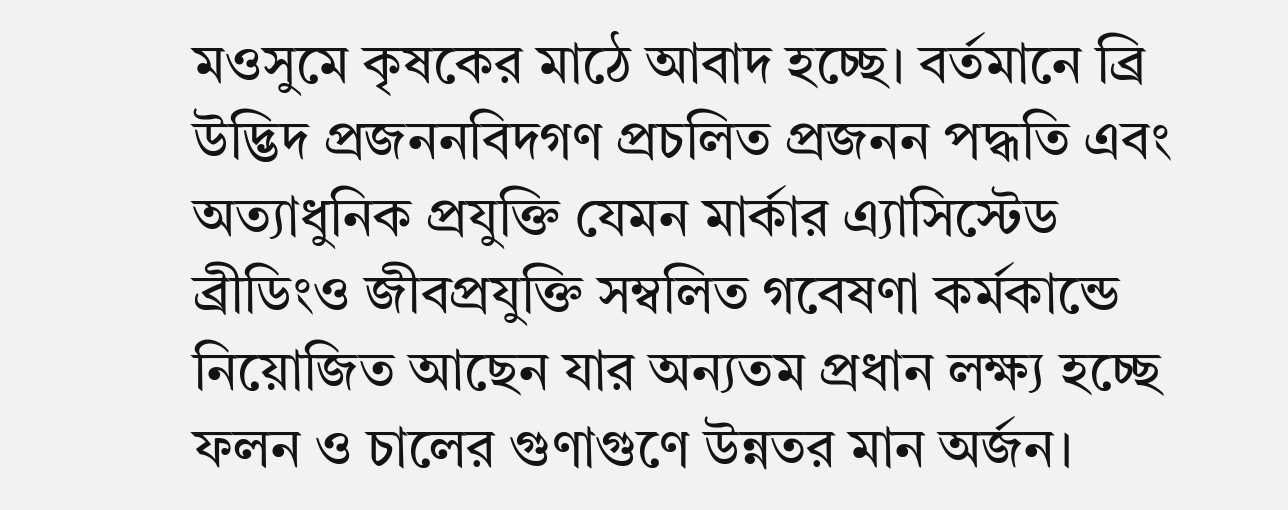মওসুমে কৃষকের মাঠে আবাদ হচ্ছে। বর্তমানে ব্রি উদ্ভিদ প্রজননবিদগণ প্রচলিত প্রজনন পদ্ধতি এবং অত্যাধুনিক প্রযুক্তি যেমন মার্কার এ্যাসিস্টেড ব্রীডিংও জীবপ্রযুক্তি সম্বলিত গবেষণা কর্মকান্ডে নিয়োজিত আছেন যার অন্যতম প্রধান লক্ষ্য হচ্ছে ফলন ও চালের গুণাগুণে উন্নতর মান অর্জন।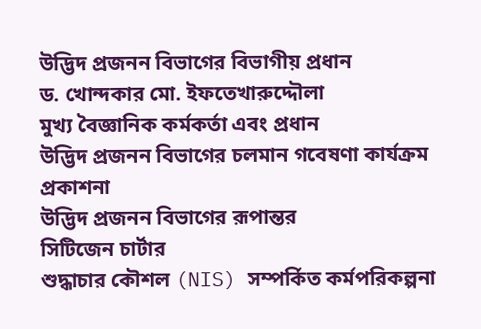উদ্ভিদ প্রজনন বিভাগের বিভাগীয় প্রধান
ড. খোন্দকার মো. ইফতেখারুদ্দৌলা
মুখ্য বৈজ্ঞানিক কর্মকর্তা এবং প্রধান
উদ্ভিদ প্রজনন বিভাগের চলমান গবেষণা কার্যক্রম
প্রকাশনা
উদ্ভিদ প্রজনন বিভাগের রূপান্তর
সিটিজেন চার্টার
শুদ্ধাচার কৌশল (NIS) সম্পর্কিত কর্মপরিকল্পনা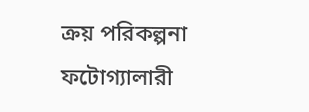ক্রয় পরিকল্পনা
ফটোগ্যালারী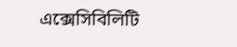এক্সেসিবিলিটি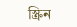স্ক্রিন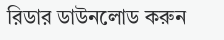রিডার ডাউনলোড করুন